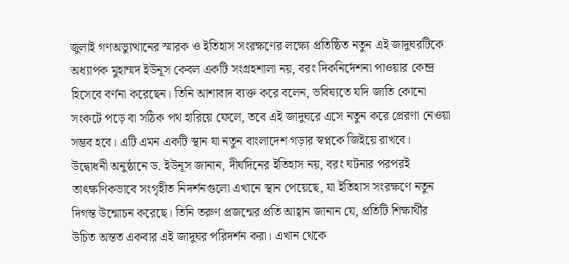জুলাই গণঅভ্যুত্থানের স্মারক ও ইতিহাস সংরক্ষণের লক্ষ্যে প্রতিষ্ঠিত নতুন এই জাদুঘরটিকে অধ্যাপক মুহাম্মদ ইউনূস কেবল একটি সংগ্রহশালা নয়, বরং দিকনির্দেশনা পাওয়ার কেন্দ্র হিসেবে বর্ণনা করেছেন। তিনি আশাবাদ ব্যক্ত করে বলেন, ভবিষ্যতে যদি জাতি কোনো সংকটে পড়ে বা সঠিক পথ হারিয়ে ফেলে, তবে এই জাদুঘরে এসে নতুন করে প্রেরণা নেওয়া সম্ভব হবে। এটি এমন একটি স্থান যা নতুন বাংলাদেশ গড়ার স্বপ্নকে জিইয়ে রাখবে।
উদ্বোধনী অনুষ্ঠানে ড. ইউনূস জানান, দীর্ঘদিনের ইতিহাস নয়, বরং ঘটনার পরপরই তাৎক্ষণিকভাবে সংগৃহীত নিদর্শনগুলো এখানে স্থান পেয়েছে, যা ইতিহাস সংরক্ষণে নতুন দিগন্ত উন্মোচন করেছে। তিনি তরুণ প্রজন্মের প্রতি আহ্বান জানান যে, প্রতিটি শিক্ষার্থীর উচিত অন্তত একবার এই জাদুঘর পরিদর্শন করা। এখান থেকে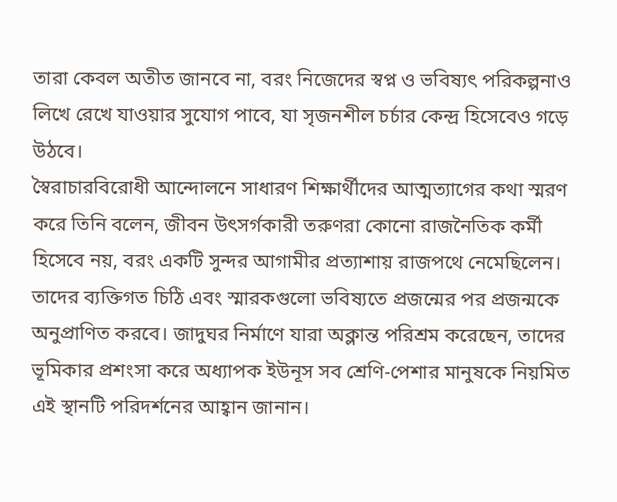তারা কেবল অতীত জানবে না, বরং নিজেদের স্বপ্ন ও ভবিষ্যৎ পরিকল্পনাও লিখে রেখে যাওয়ার সুযোগ পাবে, যা সৃজনশীল চর্চার কেন্দ্র হিসেবেও গড়ে উঠবে।
স্বৈরাচারবিরোধী আন্দোলনে সাধারণ শিক্ষার্থীদের আত্মত্যাগের কথা স্মরণ করে তিনি বলেন, জীবন উৎসর্গকারী তরুণরা কোনো রাজনৈতিক কর্মী হিসেবে নয়, বরং একটি সুন্দর আগামীর প্রত্যাশায় রাজপথে নেমেছিলেন। তাদের ব্যক্তিগত চিঠি এবং স্মারকগুলো ভবিষ্যতে প্রজন্মের পর প্রজন্মকে অনুপ্রাণিত করবে। জাদুঘর নির্মাণে যারা অক্লান্ত পরিশ্রম করেছেন, তাদের ভূমিকার প্রশংসা করে অধ্যাপক ইউনূস সব শ্রেণি-পেশার মানুষকে নিয়মিত এই স্থানটি পরিদর্শনের আহ্বান জানান।